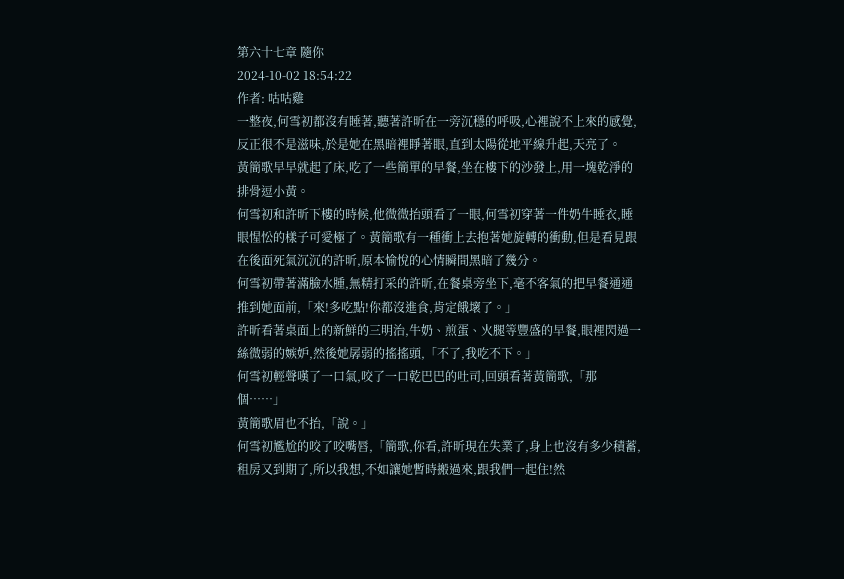第六十七章 隨你
2024-10-02 18:54:22
作者: 咕咕雞
一整夜,何雪初都沒有睡著,聽著許昕在一旁沉穩的呼吸,心裡說不上來的感覺,反正很不是滋味,於是她在黑暗裡睜著眼,直到太陽從地平線升起,天亮了。
黃簡歌早早就起了床,吃了一些簡單的早餐,坐在樓下的沙發上,用一塊乾淨的排骨逗小黃。
何雪初和許昕下樓的時候,他微微抬頭看了一眼,何雪初穿著一件奶牛睡衣,睡眼惺忪的樣子可愛極了。黃簡歌有一種衝上去抱著她旋轉的衝動,但是看見跟在後面死氣沉沉的許昕,原本愉悅的心情瞬間黑暗了幾分。
何雪初帶著滿臉水腫,無精打采的許昕,在餐桌旁坐下,毫不客氣的把早餐通通推到她面前,「來!多吃點!你都沒進食,肯定餓壞了。」
許昕看著桌面上的新鮮的三明治,牛奶、煎蛋、火腿等豐盛的早餐,眼裡閃過一絲微弱的嫉妒,然後她孱弱的搖搖頭,「不了,我吃不下。」
何雪初輕聲嘆了一口氣,咬了一口乾巴巴的吐司,回頭看著黃簡歌,「那個……」
黃簡歌眉也不抬,「說。」
何雪初尷尬的咬了咬嘴唇,「簡歌,你看,許昕現在失業了,身上也沒有多少積蓄,租房又到期了,所以我想,不如讓她暫時搬過來,跟我們一起住!然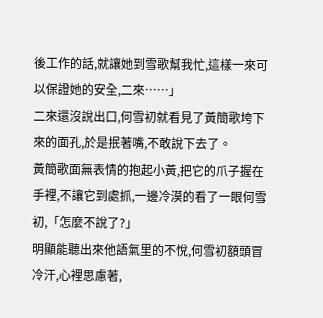後工作的話,就讓她到雪歌幫我忙,這樣一來可以保證她的安全,二來……」
二來還沒說出口,何雪初就看見了黃簡歌垮下來的面孔,於是抿著嘴,不敢說下去了。
黃簡歌面無表情的抱起小黃,把它的爪子握在手裡,不讓它到處抓,一邊冷漠的看了一眼何雪初,「怎麼不說了?」
明顯能聽出來他語氣里的不悅,何雪初額頭冒冷汗,心裡思慮著,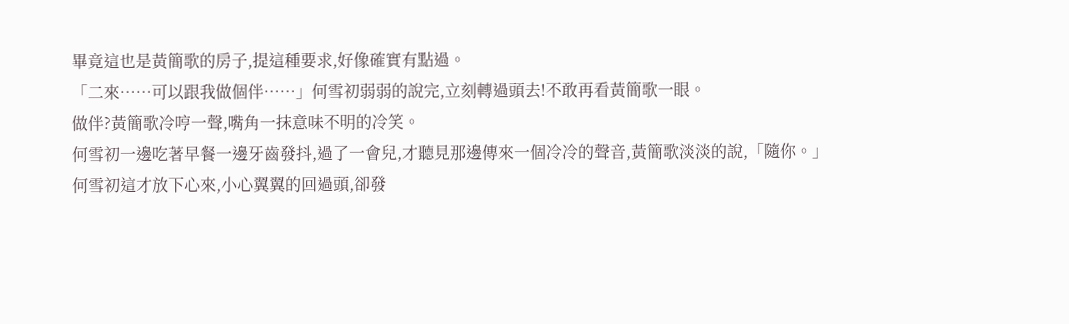畢竟這也是黃簡歌的房子,提這種要求,好像確實有點過。
「二來……可以跟我做個伴……」何雪初弱弱的說完,立刻轉過頭去!不敢再看黃簡歌一眼。
做伴?黃簡歌冷哼一聲,嘴角一抹意味不明的冷笑。
何雪初一邊吃著早餐一邊牙齒發抖,過了一會兒,才聽見那邊傳來一個冷冷的聲音,黃簡歌淡淡的說,「隨你。」
何雪初這才放下心來,小心翼翼的回過頭,卻發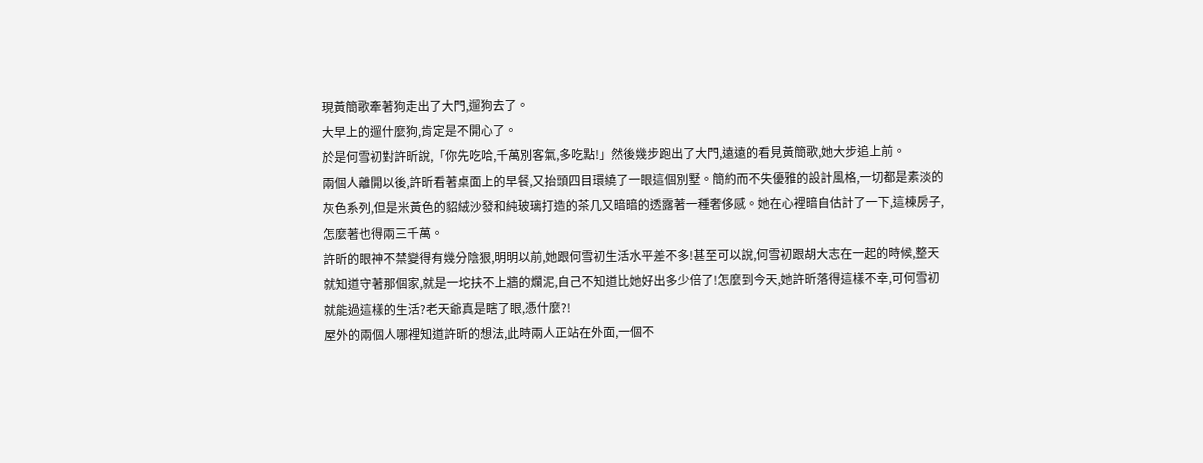現黃簡歌牽著狗走出了大門,遛狗去了。
大早上的遛什麼狗,肯定是不開心了。
於是何雪初對許昕說,「你先吃哈,千萬別客氣,多吃點!」然後幾步跑出了大門,遠遠的看見黃簡歌,她大步追上前。
兩個人離開以後,許昕看著桌面上的早餐,又抬頭四目環繞了一眼這個別墅。簡約而不失優雅的設計風格,一切都是素淡的灰色系列,但是米黃色的貂絨沙發和純玻璃打造的茶几又暗暗的透露著一種奢侈感。她在心裡暗自估計了一下,這棟房子,怎麼著也得兩三千萬。
許昕的眼神不禁變得有幾分陰狠,明明以前,她跟何雪初生活水平差不多!甚至可以說,何雪初跟胡大志在一起的時候,整天就知道守著那個家,就是一坨扶不上牆的爛泥,自己不知道比她好出多少倍了!怎麼到今天,她許昕落得這樣不幸,可何雪初就能過這樣的生活?老天爺真是瞎了眼,憑什麼?!
屋外的兩個人哪裡知道許昕的想法,此時兩人正站在外面,一個不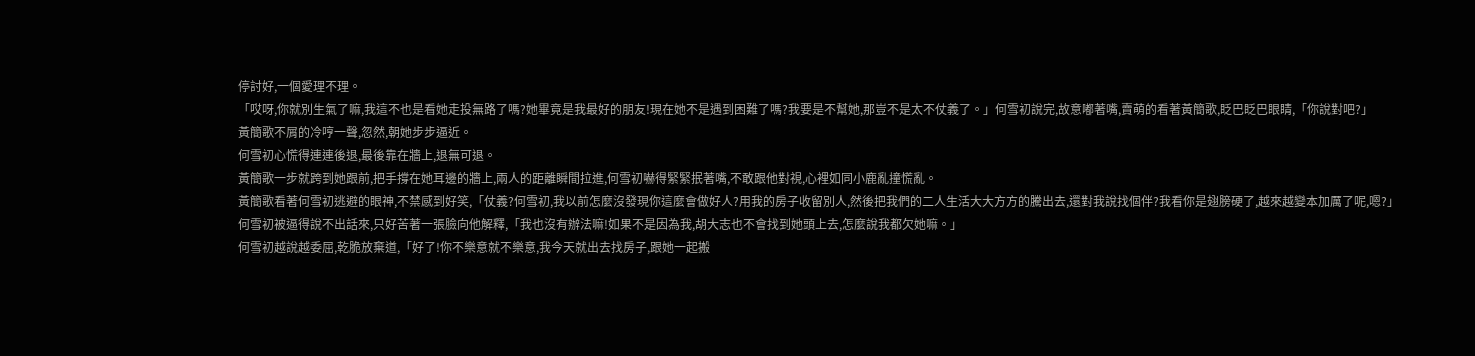停討好,一個愛理不理。
「哎呀,你就別生氣了嘛,我這不也是看她走投無路了嗎?她畢竟是我最好的朋友!現在她不是遇到困難了嗎?我要是不幫她,那豈不是太不仗義了。」何雪初說完,故意嘟著嘴,賣萌的看著黃簡歌,眨巴眨巴眼睛,「你說對吧?」
黃簡歌不屑的冷哼一聲,忽然,朝她步步逼近。
何雪初心慌得連連後退,最後靠在牆上,退無可退。
黃簡歌一步就跨到她跟前,把手撐在她耳邊的牆上,兩人的距離瞬間拉進,何雪初嚇得緊緊抿著嘴,不敢跟他對視,心裡如同小鹿亂撞慌亂。
黃簡歌看著何雪初逃避的眼神,不禁感到好笑,「仗義?何雪初,我以前怎麼沒發現你這麼會做好人?用我的房子收留別人,然後把我們的二人生活大大方方的騰出去,還對我說找個伴?我看你是翅膀硬了,越來越變本加厲了呢,嗯?」
何雪初被逼得說不出話來,只好苦著一張臉向他解釋,「我也沒有辦法嘛!如果不是因為我,胡大志也不會找到她頭上去,怎麼說我都欠她嘛。」
何雪初越說越委屈,乾脆放棄道,「好了!你不樂意就不樂意,我今天就出去找房子,跟她一起搬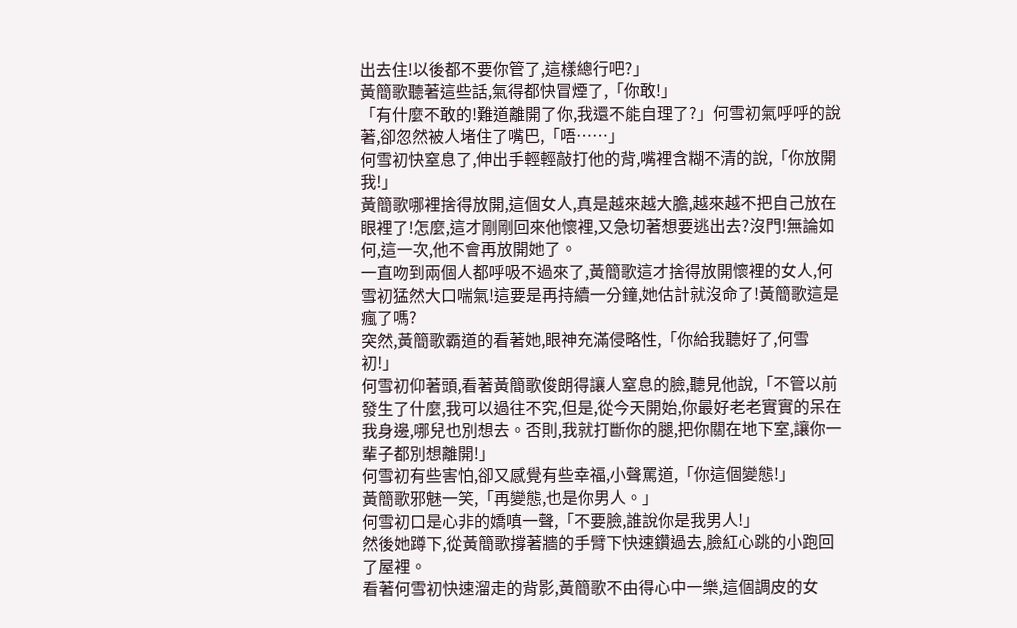出去住!以後都不要你管了,這樣總行吧?」
黃簡歌聽著這些話,氣得都快冒煙了,「你敢!」
「有什麼不敢的!難道離開了你,我還不能自理了?」何雪初氣呼呼的說著,卻忽然被人堵住了嘴巴,「唔……」
何雪初快窒息了,伸出手輕輕敲打他的背,嘴裡含糊不清的說,「你放開我!」
黃簡歌哪裡捨得放開,這個女人,真是越來越大膽,越來越不把自己放在眼裡了!怎麼,這才剛剛回來他懷裡,又急切著想要逃出去?沒門!無論如何,這一次,他不會再放開她了。
一直吻到兩個人都呼吸不過來了,黃簡歌這才捨得放開懷裡的女人,何雪初猛然大口喘氣!這要是再持續一分鐘,她估計就沒命了!黃簡歌這是瘋了嗎?
突然,黃簡歌霸道的看著她,眼神充滿侵略性,「你給我聽好了,何雪初!」
何雪初仰著頭,看著黃簡歌俊朗得讓人窒息的臉,聽見他說,「不管以前發生了什麼,我可以過往不究,但是,從今天開始,你最好老老實實的呆在我身邊,哪兒也別想去。否則,我就打斷你的腿,把你關在地下室,讓你一輩子都別想離開!」
何雪初有些害怕,卻又感覺有些幸福,小聲罵道,「你這個變態!」
黃簡歌邪魅一笑,「再變態,也是你男人。」
何雪初口是心非的嬌嗔一聲,「不要臉,誰說你是我男人!」
然後她蹲下,從黃簡歌撐著牆的手臂下快速鑽過去,臉紅心跳的小跑回了屋裡。
看著何雪初快速溜走的背影,黃簡歌不由得心中一樂,這個調皮的女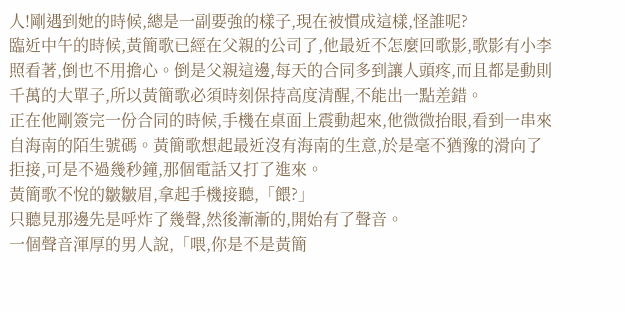人!剛遇到她的時候,總是一副要強的樣子,現在被慣成這樣,怪誰呢?
臨近中午的時候,黃簡歌已經在父親的公司了,他最近不怎麼回歌影,歌影有小李照看著,倒也不用擔心。倒是父親這邊,每天的合同多到讓人頭疼,而且都是動則千萬的大單子,所以黃簡歌必須時刻保持高度清醒,不能出一點差錯。
正在他剛簽完一份合同的時候,手機在桌面上震動起來,他微微抬眼,看到一串來自海南的陌生號碼。黃簡歌想起最近沒有海南的生意,於是毫不猶豫的滑向了拒接,可是不過幾秒鐘,那個電話又打了進來。
黃簡歌不悅的皺皺眉,拿起手機接聽,「餵?」
只聽見那邊先是呼炸了幾聲,然後漸漸的,開始有了聲音。
一個聲音渾厚的男人說,「喂,你是不是黃簡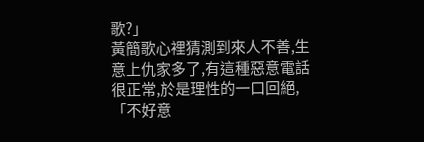歌?」
黃簡歌心裡猜測到來人不善,生意上仇家多了,有這種惡意電話很正常,於是理性的一口回絕,「不好意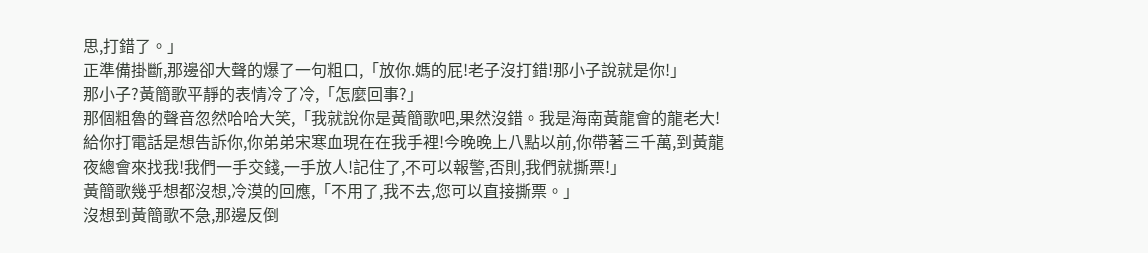思,打錯了。」
正準備掛斷,那邊卻大聲的爆了一句粗口,「放你.媽的屁!老子沒打錯!那小子說就是你!」
那小子?黃簡歌平靜的表情冷了冷,「怎麼回事?」
那個粗魯的聲音忽然哈哈大笑,「我就說你是黃簡歌吧,果然沒錯。我是海南黃龍會的龍老大!給你打電話是想告訴你,你弟弟宋寒血現在在我手裡!今晚晚上八點以前,你帶著三千萬,到黃龍夜總會來找我!我們一手交錢,一手放人!記住了,不可以報警,否則,我們就撕票!」
黃簡歌幾乎想都沒想,冷漠的回應,「不用了,我不去,您可以直接撕票。」
沒想到黃簡歌不急,那邊反倒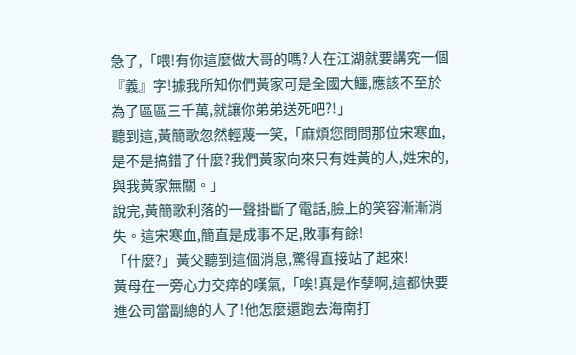急了,「喂!有你這麼做大哥的嗎?人在江湖就要講究一個『義』字!據我所知你們黃家可是全國大鱷,應該不至於為了區區三千萬,就讓你弟弟送死吧?!」
聽到這,黃簡歌忽然輕蔑一笑,「麻煩您問問那位宋寒血,是不是搞錯了什麼?我們黃家向來只有姓黃的人,姓宋的,與我黃家無關。」
說完,黃簡歌利落的一聲掛斷了電話,臉上的笑容漸漸消失。這宋寒血,簡直是成事不足,敗事有餘!
「什麼?」黃父聽到這個消息,驚得直接站了起來!
黃母在一旁心力交瘁的嘆氣,「唉!真是作孽啊,這都快要進公司當副總的人了!他怎麼還跑去海南打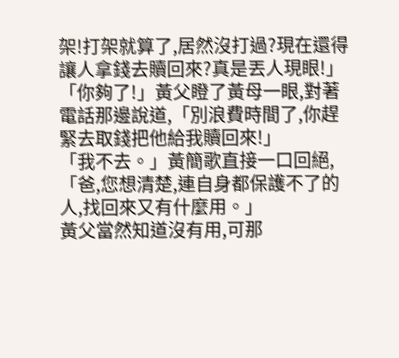架!打架就算了,居然沒打過?現在還得讓人拿錢去贖回來?真是丟人現眼!」
「你夠了!」黃父瞪了黃母一眼,對著電話那邊說道,「別浪費時間了,你趕緊去取錢把他給我贖回來!」
「我不去。」黃簡歌直接一口回絕,「爸,您想清楚,連自身都保護不了的人,找回來又有什麼用。」
黃父當然知道沒有用,可那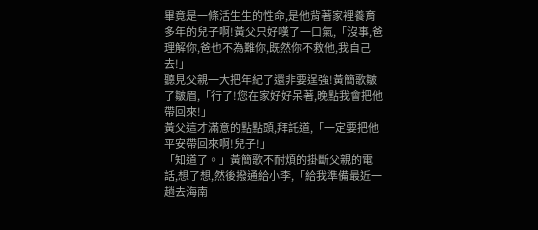畢竟是一條活生生的性命,是他背著家裡養育多年的兒子啊!黃父只好嘆了一口氣,「沒事,爸理解你,爸也不為難你,既然你不救他,我自己去!」
聽見父親一大把年紀了還非要逞強!黃簡歌皺了皺眉,「行了!您在家好好呆著,晚點我會把他帶回來!」
黃父這才滿意的點點頭,拜託道,「一定要把他平安帶回來啊!兒子!」
「知道了。」黃簡歌不耐煩的掛斷父親的電話,想了想,然後撥通給小李,「給我準備最近一趟去海南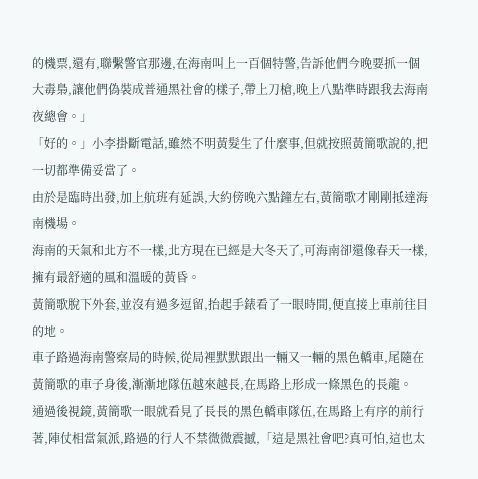的機票,還有,聯繫警官那邊,在海南叫上一百個特警,告訴他們今晚要抓一個大毒梟,讓他們偽裝成普通黑社會的樣子,帶上刀槍,晚上八點準時跟我去海南夜總會。」
「好的。」小李掛斷電話,雖然不明黃髮生了什麼事,但就按照黃簡歌說的,把一切都準備妥當了。
由於是臨時出發,加上航班有延誤,大約傍晚六點鐘左右,黃簡歌才剛剛抵達海南機場。
海南的天氣和北方不一樣,北方現在已經是大冬天了,可海南卻還像春天一樣,擁有最舒適的風和溫暖的黃昏。
黃簡歌脫下外套,並沒有過多逗留,抬起手錶看了一眼時間,便直接上車前往目的地。
車子路過海南警察局的時候,從局裡默默跟出一輛又一輛的黑色轎車,尾隨在黃簡歌的車子身後,漸漸地隊伍越來越長,在馬路上形成一條黑色的長龍。
通過後視鏡,黃簡歌一眼就看見了長長的黑色轎車隊伍,在馬路上有序的前行著,陣仗相當氣派,路過的行人不禁微微震撼,「這是黑社會吧?真可怕,這也太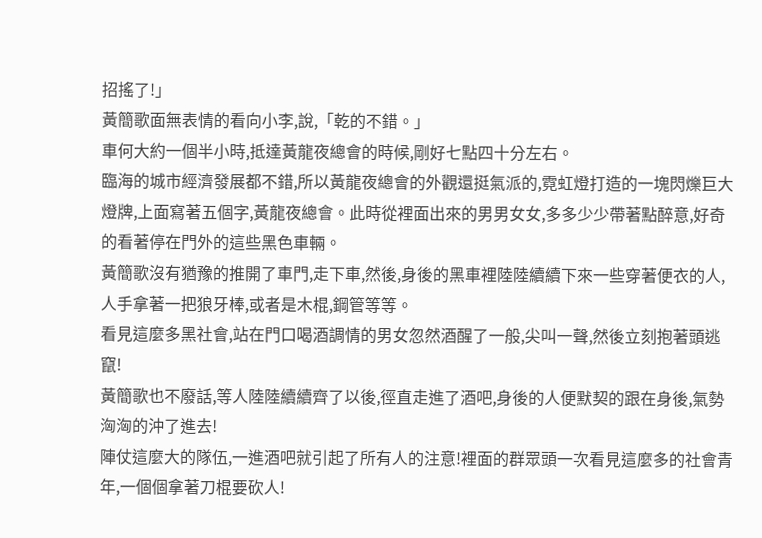招搖了!」
黃簡歌面無表情的看向小李,說,「乾的不錯。」
車何大約一個半小時,抵達黃龍夜總會的時候,剛好七點四十分左右。
臨海的城市經濟發展都不錯,所以黃龍夜總會的外觀還挺氣派的,霓虹燈打造的一塊閃爍巨大燈牌,上面寫著五個字,黃龍夜總會。此時從裡面出來的男男女女,多多少少帶著點醉意,好奇的看著停在門外的這些黑色車輛。
黃簡歌沒有猶豫的推開了車門,走下車,然後,身後的黑車裡陸陸續續下來一些穿著便衣的人,人手拿著一把狼牙棒,或者是木棍,鋼管等等。
看見這麼多黑社會,站在門口喝酒調情的男女忽然酒醒了一般,尖叫一聲,然後立刻抱著頭逃竄!
黃簡歌也不廢話,等人陸陸續續齊了以後,徑直走進了酒吧,身後的人便默契的跟在身後,氣勢洶洶的沖了進去!
陣仗這麼大的隊伍,一進酒吧就引起了所有人的注意!裡面的群眾頭一次看見這麼多的社會青年,一個個拿著刀棍要砍人!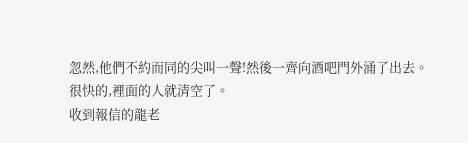忽然,他們不約而同的尖叫一聲!然後一齊向酒吧門外涌了出去。
很快的,裡面的人就清空了。
收到報信的龍老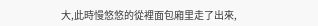大,此時慢悠悠的從裡面包廂里走了出來,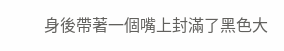身後帶著一個嘴上封滿了黑色大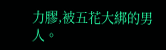力膠,被五花大綁的男人。